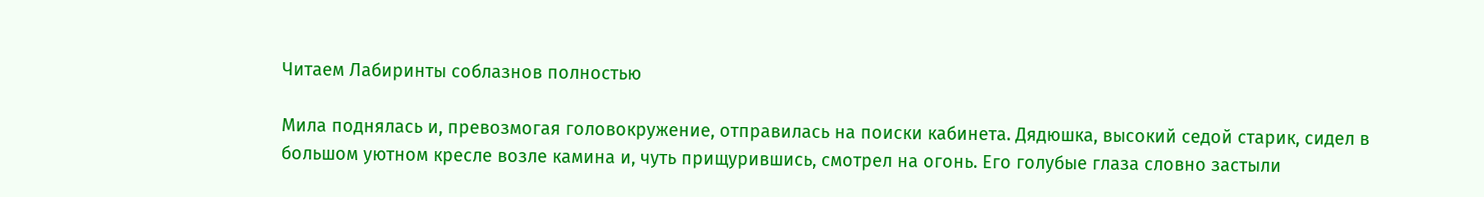Читаем Лабиринты соблазнов полностью

Мила поднялась и, превозмогая головокружение, отправилась на поиски кабинета. Дядюшка, высокий седой старик, сидел в большом уютном кресле возле камина и, чуть прищурившись, смотрел на огонь. Его голубые глаза словно застыли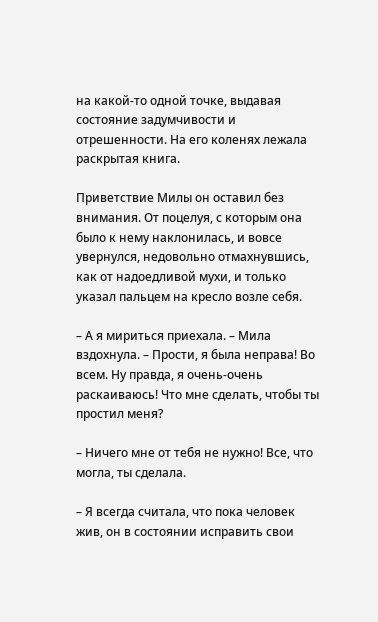на какой-то одной точке, выдавая состояние задумчивости и отрешенности. На его коленях лежала раскрытая книга.

Приветствие Милы он оставил без внимания. От поцелуя, с которым она было к нему наклонилась, и вовсе увернулся, недовольно отмахнувшись, как от надоедливой мухи, и только указал пальцем на кресло возле себя.

– А я мириться приехала. – Мила вздохнула. – Прости, я была неправа! Во всем. Ну правда, я очень-очень раскаиваюсь! Что мне сделать, чтобы ты простил меня?

– Ничего мне от тебя не нужно! Все, что могла, ты сделала.

– Я всегда считала, что пока человек жив, он в состоянии исправить свои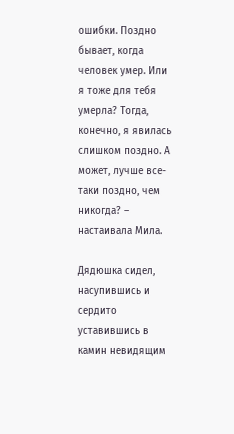ошибки. Поздно бывает, когда человек умер. Или я тоже для тебя умерла? Тогда, конечно, я явилась слишком поздно. А может, лучше все-таки поздно, чем никогда? – настаивала Мила.

Дядюшка сидел, насупившись и сердито уставившись в камин невидящим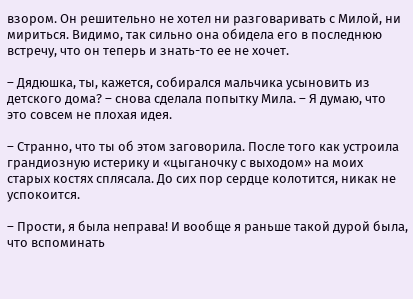взором. Он решительно не хотел ни разговаривать с Милой, ни мириться. Видимо, так сильно она обидела его в последнюю встречу, что он теперь и знать-то ее не хочет.

– Дядюшка, ты, кажется, собирался мальчика усыновить из детского дома? – снова сделала попытку Мила. – Я думаю, что это совсем не плохая идея.

– Странно, что ты об этом заговорила. После того как устроила грандиозную истерику и «цыганочку с выходом» на моих старых костях сплясала. До сих пор сердце колотится, никак не успокоится.

– Прости, я была неправа! И вообще я раньше такой дурой была, что вспоминать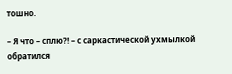тошно.

– Я что – сплю?! – с саркастической ухмылкой обратился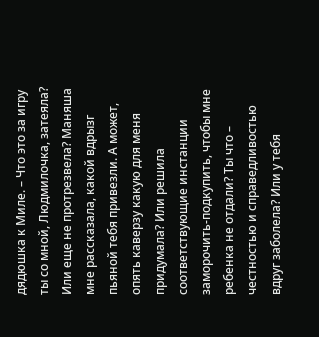дядюшка к Миле. – Что это за игру ты со мной, Людмилочка, затеяла? Или еще не протрезвела? Маняша мне рассказала, какой вдрызг пьяной тебя привезли. А может, опять каверзу какую для меня придумала? Или решила соответствующие инстанции заморочить-подкупить, чтобы мне ребенка не отдали? Ты что – честностью и справедливостью вдруг заболела? Или у тебя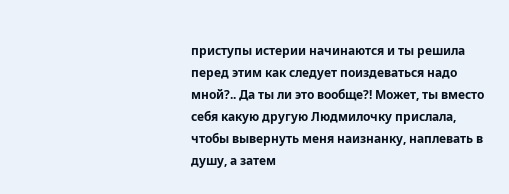приступы истерии начинаются и ты решила перед этим как следует поиздеваться надо мной?.. Да ты ли это вообще?! Может, ты вместо себя какую другую Людмилочку прислала, чтобы вывернуть меня наизнанку, наплевать в душу, а затем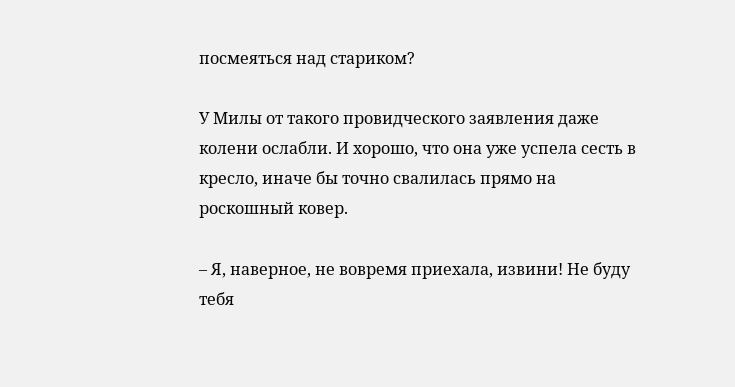посмеяться над стариком?

У Милы от такого провидческого заявления даже колени ослабли. И хорошо, что она уже успела сесть в кресло, иначе бы точно свалилась прямо на роскошный ковер.

– Я, наверное, не вовремя приехала, извини! Не буду тебя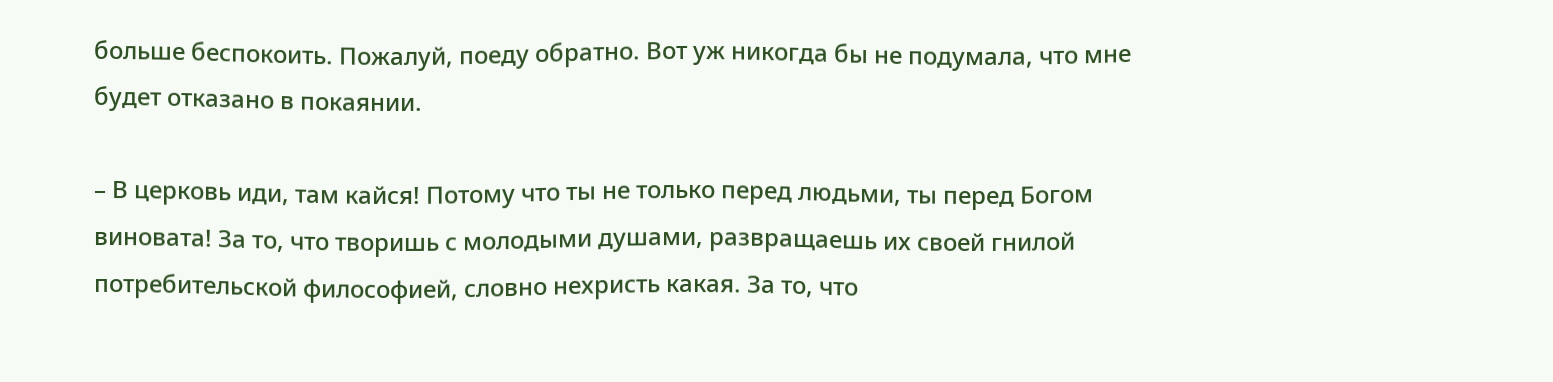больше беспокоить. Пожалуй, поеду обратно. Вот уж никогда бы не подумала, что мне будет отказано в покаянии.

– В церковь иди, там кайся! Потому что ты не только перед людьми, ты перед Богом виновата! За то, что творишь с молодыми душами, развращаешь их своей гнилой потребительской философией, словно нехристь какая. За то, что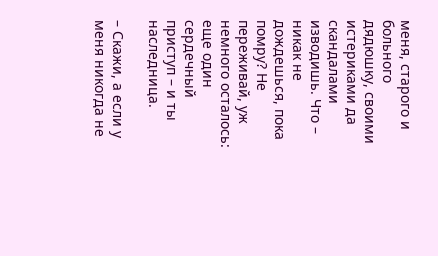меня, старого и больного дядюшку, своими истериками да скандалами изводишь. Что – никак не дождешься, пока помру? Не переживай, уж немного осталось: еще один сердечный приступ – и ты наследница.

– Скажи, а если у меня никогда не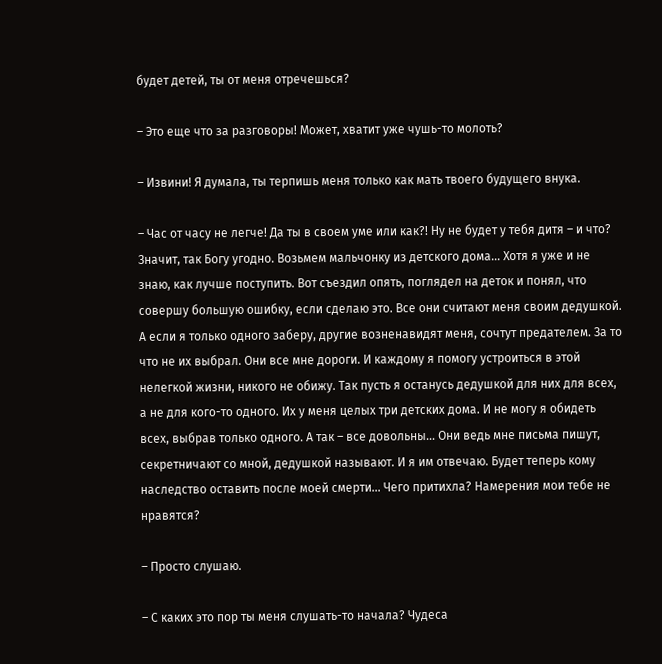будет детей, ты от меня отречешься?

– Это еще что за разговоры! Может, хватит уже чушь-то молоть?

– Извини! Я думала, ты терпишь меня только как мать твоего будущего внука.

– Час от часу не легче! Да ты в своем уме или как?! Ну не будет у тебя дитя – и что? Значит, так Богу угодно. Возьмем мальчонку из детского дома… Хотя я уже и не знаю, как лучше поступить. Вот съездил опять, поглядел на деток и понял, что совершу большую ошибку, если сделаю это. Все они считают меня своим дедушкой. А если я только одного заберу, другие возненавидят меня, сочтут предателем. За то что не их выбрал. Они все мне дороги. И каждому я помогу устроиться в этой нелегкой жизни, никого не обижу. Так пусть я останусь дедушкой для них для всех, а не для кого-то одного. Их у меня целых три детских дома. И не могу я обидеть всех, выбрав только одного. А так – все довольны… Они ведь мне письма пишут, секретничают со мной, дедушкой называют. И я им отвечаю. Будет теперь кому наследство оставить после моей смерти… Чего притихла? Намерения мои тебе не нравятся?

– Просто слушаю.

– С каких это пор ты меня слушать-то начала? Чудеса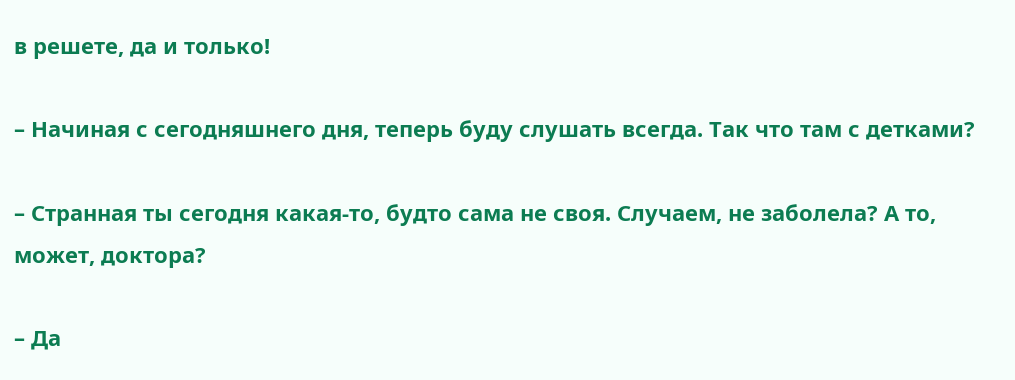в решете, да и только!

– Начиная с сегодняшнего дня, теперь буду слушать всегда. Так что там с детками?

– Странная ты сегодня какая-то, будто сама не своя. Случаем, не заболела? А то, может, доктора?

– Да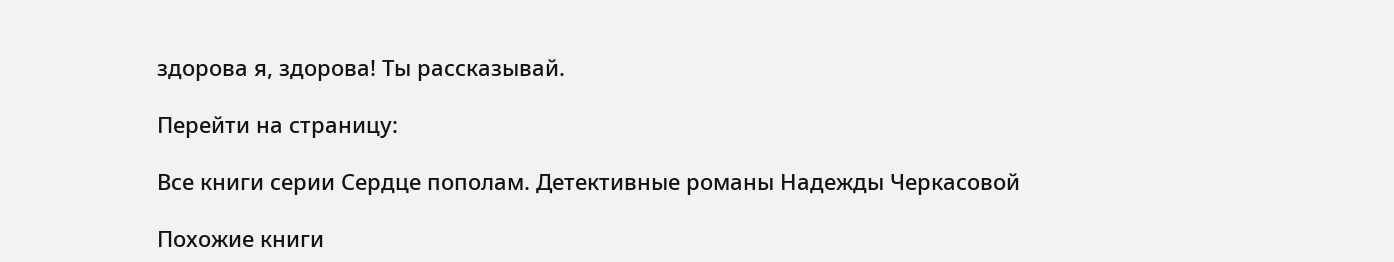здорова я, здорова! Ты рассказывай.

Перейти на страницу:

Все книги серии Сердце пополам. Детективные романы Надежды Черкасовой

Похожие книги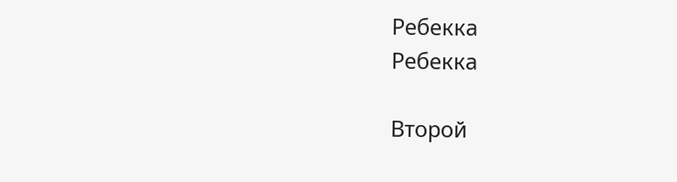Ребекка
Ребекка

Второй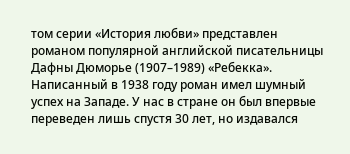том серии «История любви» представлен романом популярной английской писательницы Дафны Дюморье (1907–1989) «Ребекка». Написанный в 1938 году роман имел шумный успех на Западе. У нас в стране он был впервые переведен лишь спустя 30 лет, но издавался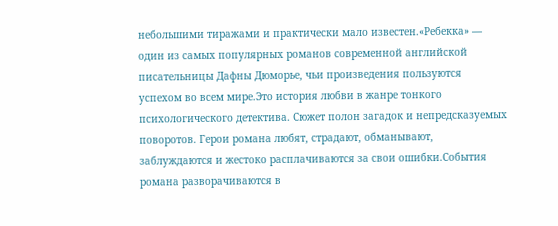небольшими тиражами и практически мало известен.«Ребекка» — один из самых популярных романов современной английской писательницы Дафны Дюморье, чьи произведения пользуются успехом во всем мире.Это история любви в жанре тонкого психологического детектива. Сюжет полон загадок и непредсказуемых поворотов. Герои романа любят, страдают, обманывают, заблуждаются и жестоко расплачиваются за свои ошибки.События романа разворачиваются в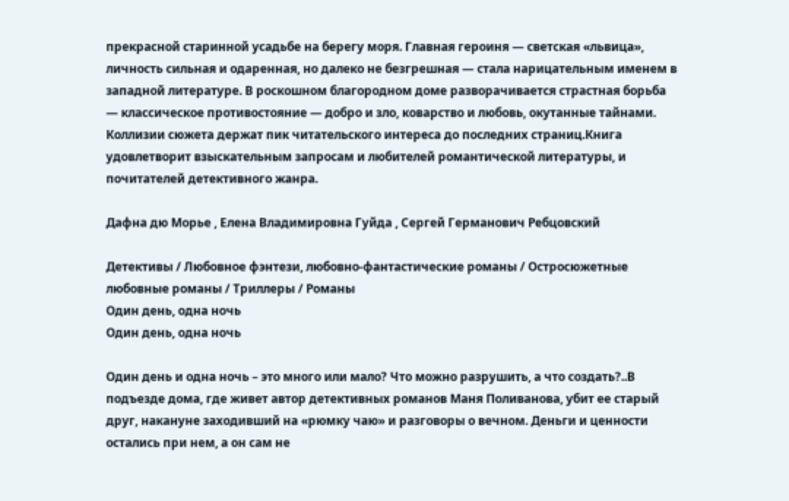прекрасной старинной усадьбе на берегу моря. Главная героиня — светская «львица», личность сильная и одаренная, но далеко не безгрешная — стала нарицательным именем в западной литературе. В роскошном благородном доме разворачивается страстная борьба — классическое противостояние — добро и зло, коварство и любовь, окутанные тайнами. Коллизии сюжета держат пик читательского интереса до последних страниц.Книга удовлетворит взыскательным запросам и любителей романтической литературы, и почитателей детективного жанра.

Дафна дю Морье , Елена Владимировна Гуйда , Сергей Германович Ребцовский

Детективы / Любовное фэнтези, любовно-фантастические романы / Остросюжетные любовные романы / Триллеры / Романы
Один день, одна ночь
Один день, одна ночь

Один день и одна ночь – это много или мало? Что можно разрушить, а что создать?..В подъезде дома, где живет автор детективных романов Маня Поливанова, убит ее старый друг, накануне заходивший на «рюмку чаю» и разговоры о вечном. Деньги и ценности остались при нем, а он сам не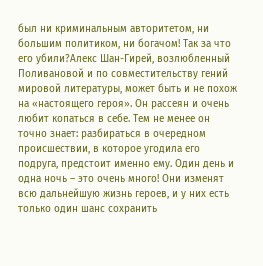был ни криминальным авторитетом, ни большим политиком, ни богачом! Так за что его убили?Алекс Шан-Гирей, возлюбленный Поливановой и по совместительству гений мировой литературы, может быть и не похож на «настоящего героя». Он рассеян и очень любит копаться в себе. Тем не менее он точно знает: разбираться в очередном происшествии, в которое угодила его подруга, предстоит именно ему. Один день и одна ночь – это очень много! Они изменят всю дальнейшую жизнь героев, и у них есть только один шанс сохранить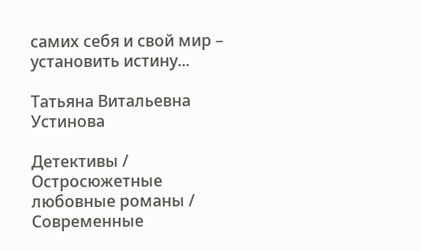самих себя и свой мир – установить истину...

Татьяна Витальевна Устинова

Детективы / Остросюжетные любовные романы / Современные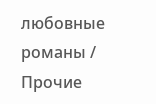любовные романы / Прочие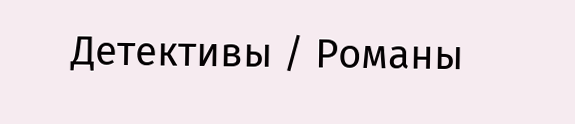Детективы / Романы